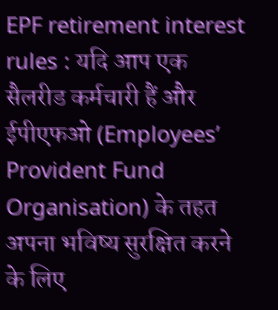EPF retirement interest rules : यदि आप एक सैलरीड कर्मचारी हैं और ईपीएफओ (Employees’ Provident Fund Organisation) के तहत अपना भविष्य सुरक्षित करने के लिए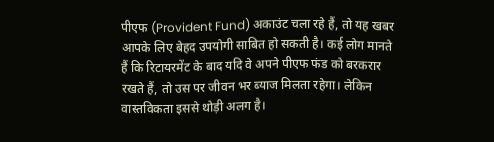पीएफ (Provident Fund) अकाउंट चला रहे हैं, तो यह खबर आपके लिए बेहद उपयोगी साबित हो सकती है। कई लोग मानते हैं कि रिटायरमेंट के बाद यदि वे अपने पीएफ फंड को बरकरार रखते हैं, तो उस पर जीवन भर ब्याज मिलता रहेगा। लेकिन वास्तविकता इससे थोड़ी अलग है।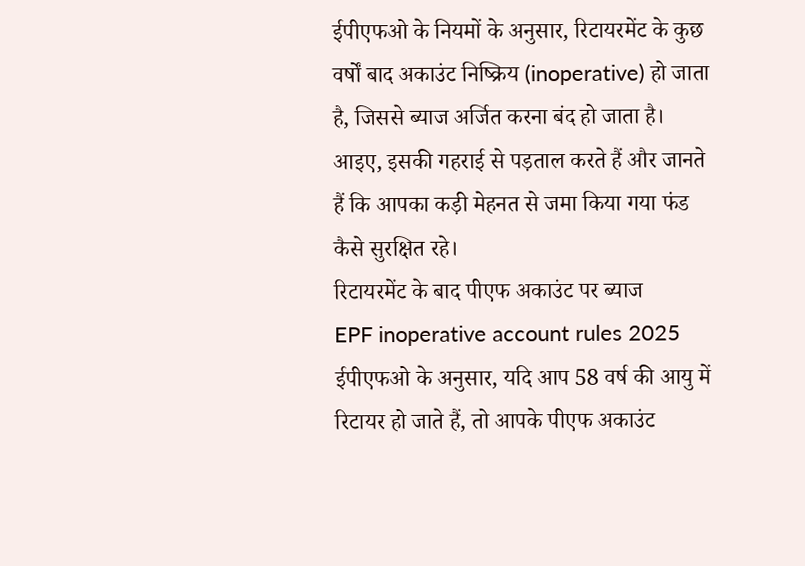ईपीएफओ के नियमों के अनुसार, रिटायरमेंट के कुछ वर्षों बाद अकाउंट निष्क्रिय (inoperative) हो जाता है, जिससे ब्याज अर्जित करना बंद हो जाता है। आइए, इसकी गहराई से पड़ताल करते हैं और जानते हैं कि आपका कड़ी मेहनत से जमा किया गया फंड कैसे सुरक्षित रहे।
रिटायरमेंट के बाद पीएफ अकाउंट पर ब्याज
EPF inoperative account rules 2025 ईपीएफओ के अनुसार, यदि आप 58 वर्ष की आयु में रिटायर हो जाते हैं, तो आपके पीएफ अकाउंट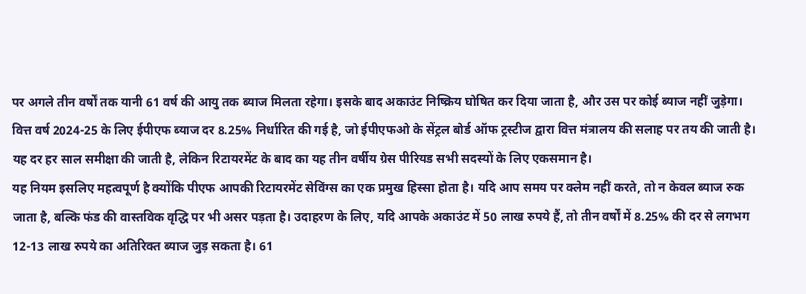पर अगले तीन वर्षों तक यानी 61 वर्ष की आयु तक ब्याज मिलता रहेगा। इसके बाद अकाउंट निष्क्रिय घोषित कर दिया जाता है, और उस पर कोई ब्याज नहीं जुड़ेगा। वित्त वर्ष 2024-25 के लिए ईपीएफ ब्याज दर 8.25% निर्धारित की गई है, जो ईपीएफओ के सेंट्रल बोर्ड ऑफ ट्रस्टीज द्वारा वित्त मंत्रालय की सलाह पर तय की जाती है। यह दर हर साल समीक्षा की जाती है, लेकिन रिटायरमेंट के बाद का यह तीन वर्षीय ग्रेस पीरियड सभी सदस्यों के लिए एकसमान है।
यह नियम इसलिए महत्वपूर्ण है क्योंकि पीएफ आपकी रिटायरमेंट सेविंग्स का एक प्रमुख हिस्सा होता है। यदि आप समय पर क्लेम नहीं करते, तो न केवल ब्याज रुक जाता है, बल्कि फंड की वास्तविक वृद्धि पर भी असर पड़ता है। उदाहरण के लिए, यदि आपके अकाउंट में 50 लाख रुपये हैं, तो तीन वर्षों में 8.25% की दर से लगभग 12-13 लाख रुपये का अतिरिक्त ब्याज जुड़ सकता है। 61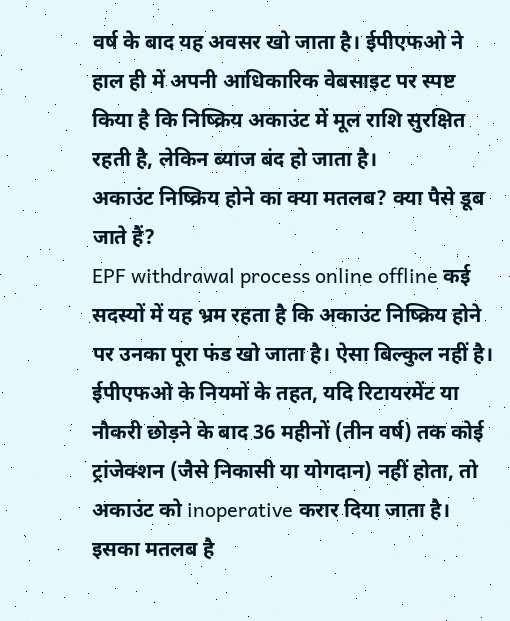वर्ष के बाद यह अवसर खो जाता है। ईपीएफओ ने हाल ही में अपनी आधिकारिक वेबसाइट पर स्पष्ट किया है कि निष्क्रिय अकाउंट में मूल राशि सुरक्षित रहती है, लेकिन ब्याज बंद हो जाता है।
अकाउंट निष्क्रिय होने का क्या मतलब? क्या पैसे डूब जाते हैं?
EPF withdrawal process online offline कई सदस्यों में यह भ्रम रहता है कि अकाउंट निष्क्रिय होने पर उनका पूरा फंड खो जाता है। ऐसा बिल्कुल नहीं है। ईपीएफओ के नियमों के तहत, यदि रिटायरमेंट या नौकरी छोड़ने के बाद 36 महीनों (तीन वर्ष) तक कोई ट्रांजेक्शन (जैसे निकासी या योगदान) नहीं होता, तो अकाउंट को inoperative करार दिया जाता है। इसका मतलब है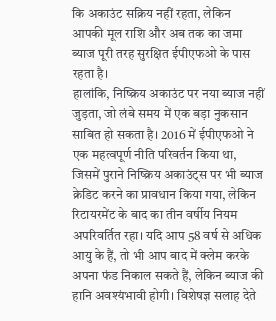कि अकाउंट सक्रिय नहीं रहता, लेकिन आपकी मूल राशि और अब तक का जमा ब्याज पूरी तरह सुरक्षित ईपीएफओ के पास रहता है।
हालांकि, निष्क्रिय अकाउंट पर नया ब्याज नहीं जुड़ता, जो लंबे समय में एक बड़ा नुकसान साबित हो सकता है। 2016 में ईपीएफओ ने एक महत्वपूर्ण नीति परिवर्तन किया था, जिसमें पुराने निष्क्रिय अकाउंट्स पर भी ब्याज क्रेडिट करने का प्रावधान किया गया, लेकिन रिटायरमेंट के बाद का तीन वर्षीय नियम अपरिवर्तित रहा। यदि आप 58 वर्ष से अधिक आयु के हैं, तो भी आप बाद में क्लेम करके अपना फंड निकाल सकते हैं, लेकिन ब्याज की हानि अवश्यंभावी होगी। विशेषज्ञ सलाह देते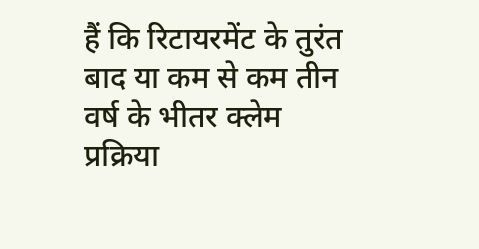हैं कि रिटायरमेंट के तुरंत बाद या कम से कम तीन वर्ष के भीतर क्लेम प्रक्रिया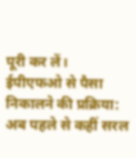पूरी कर लें।
ईपीएफओ से पैसा निकालने की प्रक्रिया: अब पहले से कहीं सरल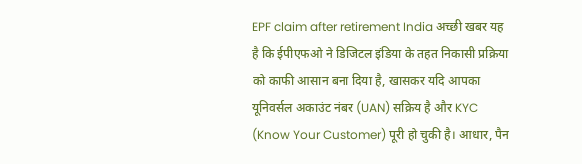EPF claim after retirement India अच्छी खबर यह है कि ईपीएफओ ने डिजिटल इंडिया के तहत निकासी प्रक्रिया को काफी आसान बना दिया है, खासकर यदि आपका यूनिवर्सल अकाउंट नंबर (UAN) सक्रिय है और KYC (Know Your Customer) पूरी हो चुकी है। आधार, पैन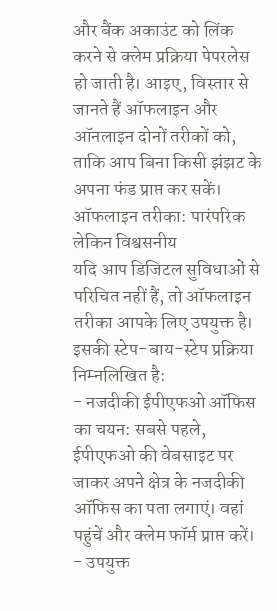और बैंक अकाउंट को लिंक करने से क्लेम प्रक्रिया पेपरलेस हो जाती है। आइए, विस्तार से जानते हैं ऑफलाइन और ऑनलाइन दोनों तरीकों को, ताकि आप बिना किसी झंझट के अपना फंड प्राप्त कर सकें।
ऑफलाइन तरीका: पारंपरिक लेकिन विश्वसनीय
यदि आप डिजिटल सुविधाओं से परिचित नहीं हैं, तो ऑफलाइन तरीका आपके लिए उपयुक्त है। इसकी स्टेप-बाय-स्टेप प्रक्रिया निम्नलिखित है:
- नजदीकी ईपीएफओ ऑफिस का चयन: सबसे पहले, ईपीएफओ की वेबसाइट पर जाकर अपने क्षेत्र के नजदीकी ऑफिस का पता लगाएं। वहां पहुंचें और क्लेम फॉर्म प्राप्त करें।
- उपयुक्त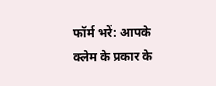फॉर्म भरें: आपके क्लेम के प्रकार के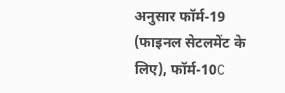अनुसार फॉर्म-19 (फाइनल सेटलमेंट के लिए), फॉर्म-10C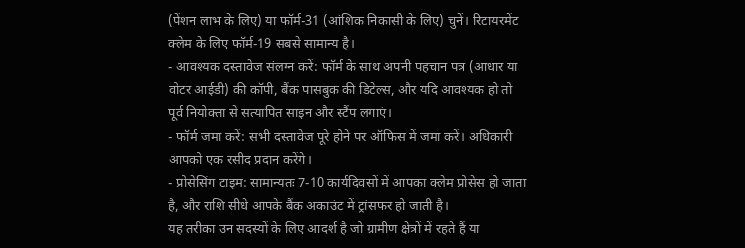(पेंशन लाभ के लिए) या फॉर्म-31 (आंशिक निकासी के लिए) चुनें। रिटायरमेंट क्लेम के लिए फॉर्म-19 सबसे सामान्य है।
- आवश्यक दस्तावेज संलग्न करें: फॉर्म के साथ अपनी पहचान पत्र (आधार या वोटर आईडी) की कॉपी, बैंक पासबुक की डिटेल्स, और यदि आवश्यक हो तो पूर्व नियोक्ता से सत्यापित साइन और स्टैंप लगाएं।
- फॉर्म जमा करें: सभी दस्तावेज पूरे होने पर ऑफिस में जमा करें। अधिकारी आपको एक रसीद प्रदान करेंगे।
- प्रोसेसिंग टाइम: सामान्यतः 7-10 कार्यदिवसों में आपका क्लेम प्रोसेस हो जाता है, और राशि सीधे आपके बैंक अकाउंट में ट्रांसफर हो जाती है।
यह तरीका उन सदस्यों के लिए आदर्श है जो ग्रामीण क्षेत्रों में रहते हैं या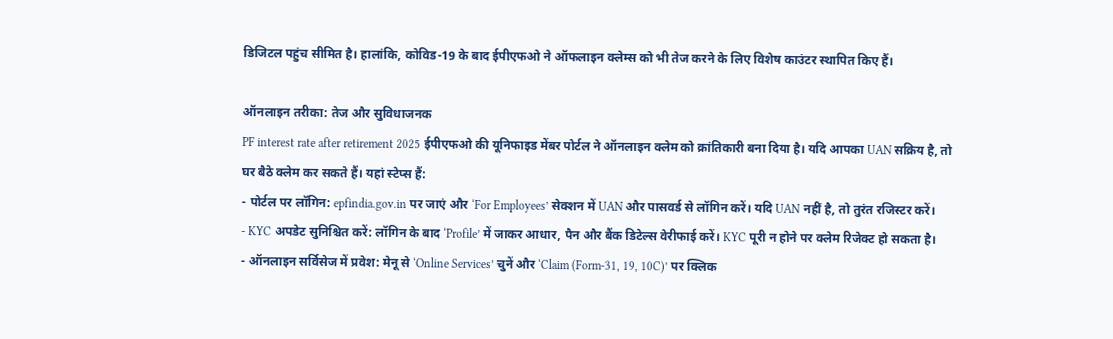डिजिटल पहुंच सीमित है। हालांकि, कोविड-19 के बाद ईपीएफओ ने ऑफलाइन क्लेम्स को भी तेज करने के लिए विशेष काउंटर स्थापित किए हैं।

ऑनलाइन तरीका: तेज और सुविधाजनक
PF interest rate after retirement 2025 ईपीएफओ की यूनिफाइड मेंबर पोर्टल ने ऑनलाइन क्लेम को क्रांतिकारी बना दिया है। यदि आपका UAN सक्रिय है, तो घर बैठे क्लेम कर सकते हैं। यहां स्टेप्स हैं:
- पोर्टल पर लॉगिन: epfindia.gov.in पर जाएं और ‘For Employees’ सेक्शन में UAN और पासवर्ड से लॉगिन करें। यदि UAN नहीं है, तो तुरंत रजिस्टर करें।
- KYC अपडेट सुनिश्चित करें: लॉगिन के बाद ‘Profile’ में जाकर आधार, पैन और बैंक डिटेल्स वेरीफाई करें। KYC पूरी न होने पर क्लेम रिजेक्ट हो सकता है।
- ऑनलाइन सर्विसेज में प्रवेश: मेनू से ‘Online Services’ चुनें और ‘Claim (Form-31, 19, 10C)’ पर क्लिक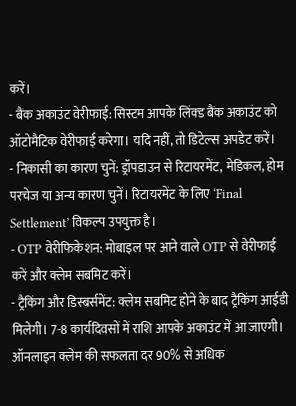करें।
- बैंक अकाउंट वेरीफाई: सिस्टम आपके लिंक्ड बैंक अकाउंट को ऑटोमैटिक वेरीफाई करेगा। यदि नहीं, तो डिटेल्स अपडेट करें।
- निकासी का कारण चुनें: ड्रॉपडाउन से रिटायरमेंट, मेडिकल, होम परचेज या अन्य कारण चुनें। रिटायरमेंट के लिए ‘Final Settlement’ विकल्प उपयुक्त है।
- OTP वेरीफिकेशन: मोबाइल पर आने वाले OTP से वेरीफाई करें और क्लेम सबमिट करें।
- ट्रैकिंग और डिस्बर्समेंट: क्लेम सबमिट होने के बाद ट्रैकिंग आईडी मिलेगी। 7-8 कार्यदिवसों में राशि आपके अकाउंट में आ जाएगी।
ऑनलाइन क्लेम की सफलता दर 90% से अधिक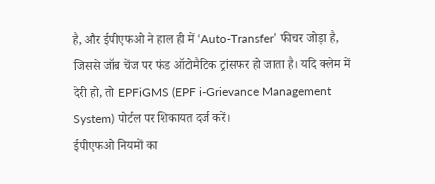है, और ईपीएफओ ने हाल ही में ‘Auto-Transfer’ फीचर जोड़ा है, जिससे जॉब चेंज पर फंड ऑटोमैटिक ट्रांसफर हो जाता है। यदि क्लेम में देरी हो, तो EPFiGMS (EPF i-Grievance Management System) पोर्टल पर शिकायत दर्ज करें।
ईपीएफओ नियमों का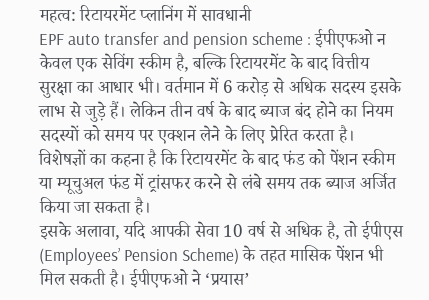महत्व: रिटायरमेंट प्लानिंग में सावधानी
EPF auto transfer and pension scheme : ईपीएफओ न केवल एक सेविंग स्कीम है, बल्कि रिटायरमेंट के बाद वित्तीय सुरक्षा का आधार भी। वर्तमान में 6 करोड़ से अधिक सदस्य इसके लाभ से जुड़े हैं। लेकिन तीन वर्ष के बाद ब्याज बंद होने का नियम सदस्यों को समय पर एक्शन लेने के लिए प्रेरित करता है। विशेषज्ञों का कहना है कि रिटायरमेंट के बाद फंड को पेंशन स्कीम या म्यूचुअल फंड में ट्रांसफर करने से लंबे समय तक ब्याज अर्जित किया जा सकता है।
इसके अलावा, यदि आपकी सेवा 10 वर्ष से अधिक है, तो ईपीएस (Employees’ Pension Scheme) के तहत मासिक पेंशन भी मिल सकती है। ईपीएफओ ने ‘प्रयास’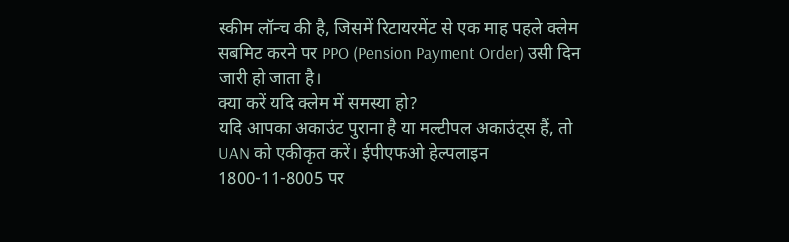स्कीम लॉन्च की है, जिसमें रिटायरमेंट से एक माह पहले क्लेम सबमिट करने पर PPO (Pension Payment Order) उसी दिन जारी हो जाता है।
क्या करें यदि क्लेम में समस्या हो?
यदि आपका अकाउंट पुराना है या मल्टीपल अकाउंट्स हैं, तो UAN को एकीकृत करें। ईपीएफओ हेल्पलाइन 1800-11-8005 पर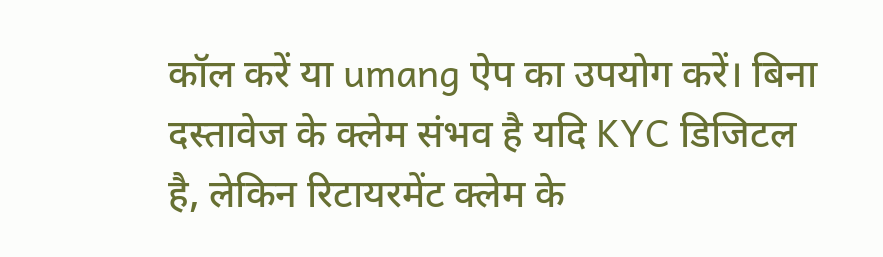कॉल करें या umang ऐप का उपयोग करें। बिना दस्तावेज के क्लेम संभव है यदि KYC डिजिटल है, लेकिन रिटायरमेंट क्लेम के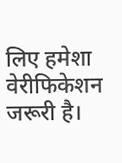लिए हमेशा वेरीफिकेशन जरूरी है।